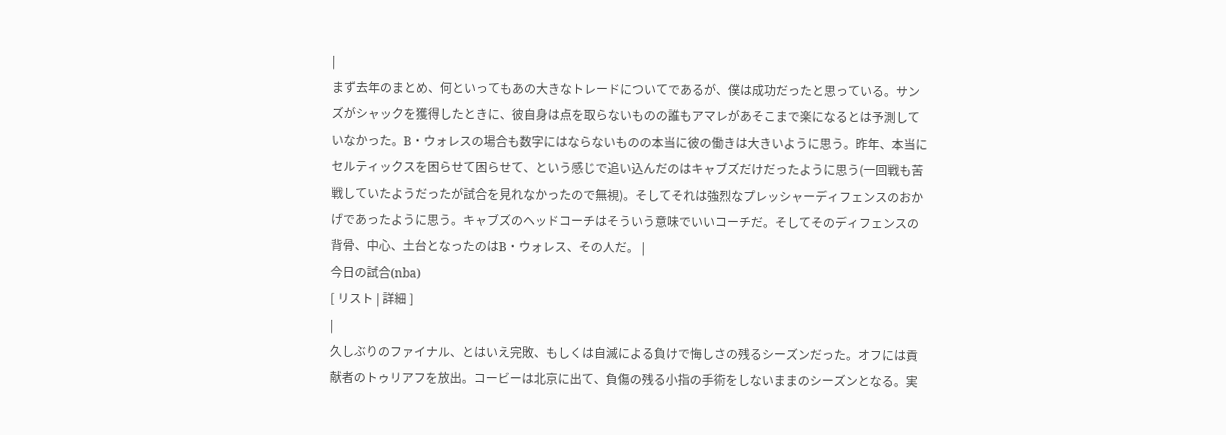|
まず去年のまとめ、何といってもあの大きなトレードについてであるが、僕は成功だったと思っている。サンズがシャックを獲得したときに、彼自身は点を取らないものの誰もアマレがあそこまで楽になるとは予測していなかった。B・ウォレスの場合も数字にはならないものの本当に彼の働きは大きいように思う。昨年、本当にセルティックスを困らせて困らせて、という感じで追い込んだのはキャブズだけだったように思う(一回戦も苦戦していたようだったが試合を見れなかったので無視)。そしてそれは強烈なプレッシャーディフェンスのおかげであったように思う。キャブズのヘッドコーチはそういう意味でいいコーチだ。そしてそのディフェンスの背骨、中心、土台となったのはB・ウォレス、その人だ。 |
今日の試合(nba)
[ リスト | 詳細 ]
|
久しぶりのファイナル、とはいえ完敗、もしくは自滅による負けで悔しさの残るシーズンだった。オフには貢献者のトゥリアフを放出。コービーは北京に出て、負傷の残る小指の手術をしないままのシーズンとなる。実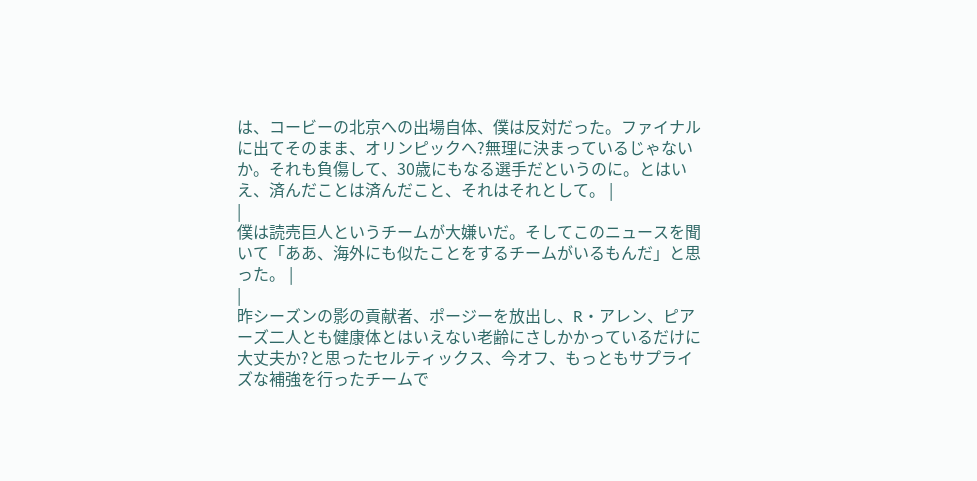は、コービーの北京への出場自体、僕は反対だった。ファイナルに出てそのまま、オリンピックへ?無理に決まっているじゃないか。それも負傷して、30歳にもなる選手だというのに。とはいえ、済んだことは済んだこと、それはそれとして。 |
|
僕は読売巨人というチームが大嫌いだ。そしてこのニュースを聞いて「ああ、海外にも似たことをするチームがいるもんだ」と思った。 |
|
昨シーズンの影の貢献者、ポージーを放出し、R・アレン、ピアーズ二人とも健康体とはいえない老齢にさしかかっているだけに大丈夫か?と思ったセルティックス、今オフ、もっともサプライズな補強を行ったチームで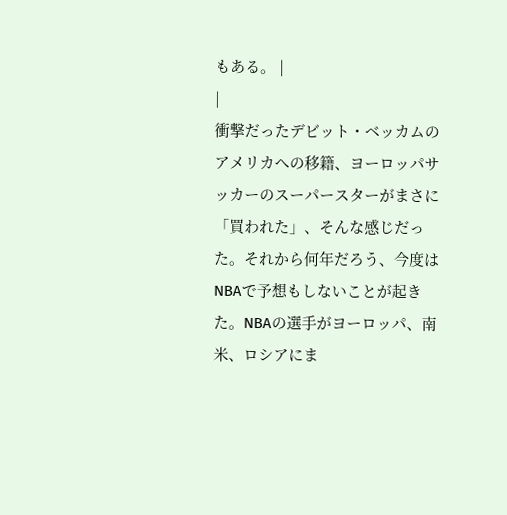もある。 |
|
衝撃だったデビット・ベッカムのアメリカへの移籍、ヨーロッパサッカーのスーパースターがまさに「買われた」、そんな感じだった。それから何年だろう、今度はNBAで予想もしないことが起きた。NBAの選手がヨーロッパ、南米、ロシアにま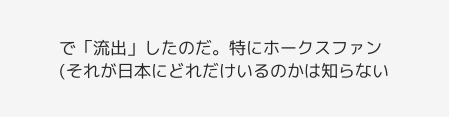で「流出」したのだ。特にホークスファン(それが日本にどれだけいるのかは知らない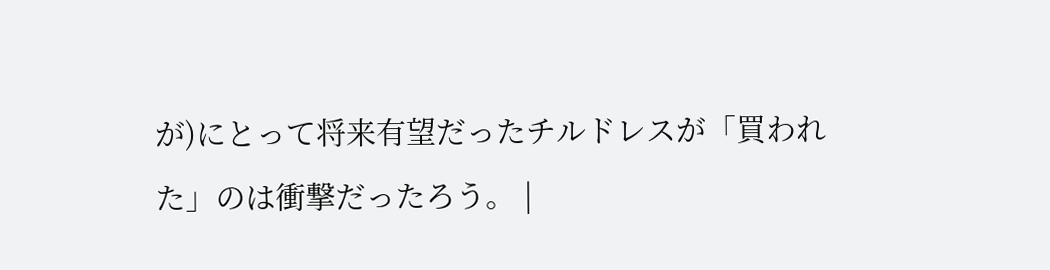が)にとって将来有望だったチルドレスが「買われた」のは衝撃だったろう。 |